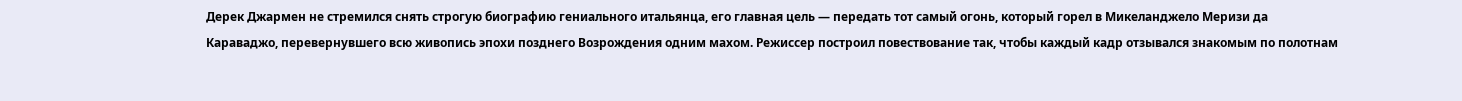Дерек Джармен не стремился снять строгую биографию гениального итальянца, его главная цель — передать тот самый огонь, который горел в Микеланджело Меризи да Караваджо, перевернувшего всю живопись эпохи позднего Возрождения одним махом. Режиссер построил повествование так, чтобы каждый кадр отзывался знакомым по полотнам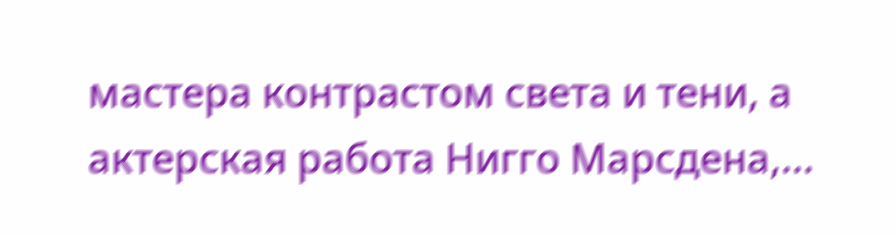мастера контрастом света и тени, а актерская работа Нигго Марсдена,...